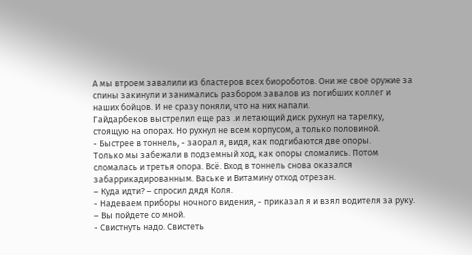А мы втроем завалили из бластеров всех биороботов. Они же свое оружие за спины закинули и занимались разбором завалов из погибших коллег и наших бойцов. И не сразу поняли, что на них напали.
Гайдарбеков выстрелил еще раз .и летающий диск рухнул на тарелку, стоящую на опорах. Но рухнул не всем корпусом, а только половиной.
- Быстрее в тоннель, - заорал я, видя, как подгибаются две опоры.
Только мы забежали в подземный ход, как опоры сломались. Потом сломалась и третья опора. Всё. Вход в тоннель снова оказался забаррикадированным. Ваське и Витамину отход отрезан.
– Куда идти? – спросил дядя Коля.
- Надеваем приборы ночного видения, - приказал я и взял водителя за руку. – Вы пойдете со мной.
- Свистнуть надо. Свистеть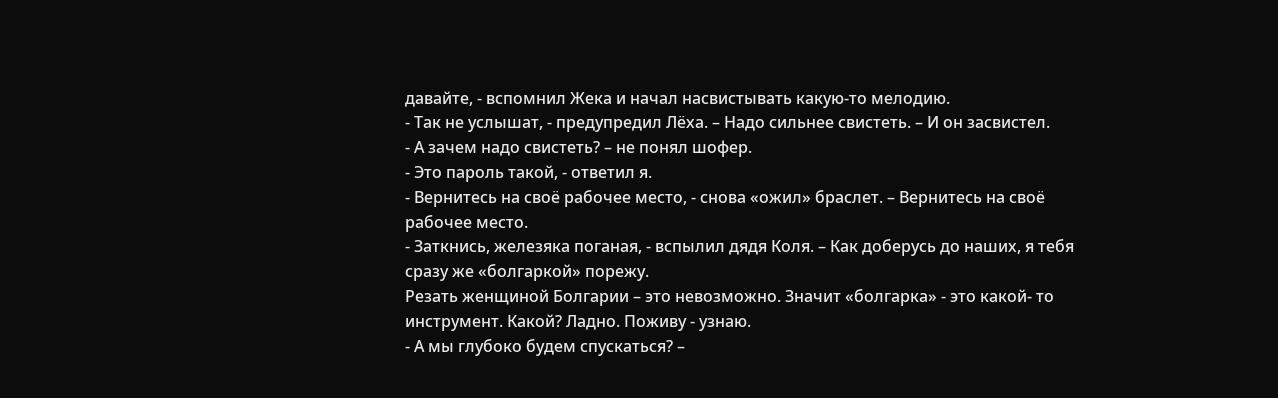давайте, - вспомнил Жека и начал насвистывать какую-то мелодию.
- Так не услышат, - предупредил Лёха. – Надо сильнее свистеть. – И он засвистел.
- А зачем надо свистеть? – не понял шофер.
- Это пароль такой, - ответил я.
- Вернитесь на своё рабочее место, - снова «ожил» браслет. – Вернитесь на своё рабочее место.
- Заткнись, железяка поганая, - вспылил дядя Коля. – Как доберусь до наших, я тебя сразу же «болгаркой» порежу.
Резать женщиной Болгарии – это невозможно. Значит «болгарка» - это какой- то инструмент. Какой? Ладно. Поживу - узнаю.
- А мы глубоко будем спускаться? –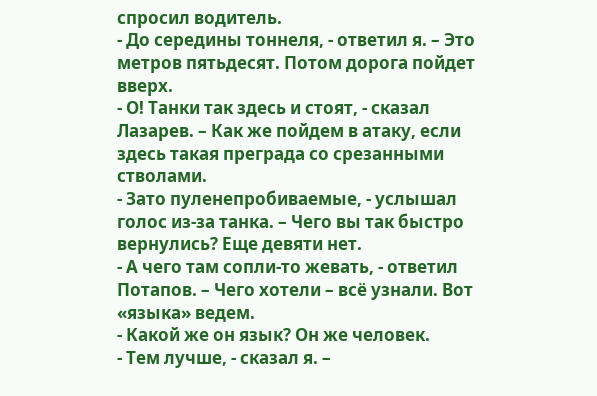спросил водитель.
- До середины тоннеля, - ответил я. – Это метров пятьдесят. Потом дорога пойдет вверх.
- О! Танки так здесь и стоят, - сказал Лазарев. – Как же пойдем в атаку, если здесь такая преграда со срезанными стволами.
- Зато пуленепробиваемые, - услышал голос из-за танка. – Чего вы так быстро вернулись? Еще девяти нет.
- А чего там сопли-то жевать, - ответил Потапов. – Чего хотели – всё узнали. Вот «языка» ведем.
- Какой же он язык? Он же человек.
- Тем лучше, - сказал я. –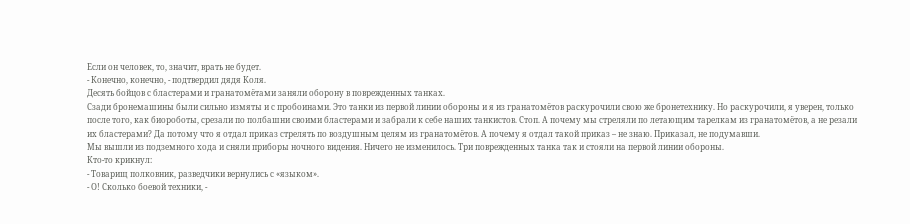Если он человек, то, значит, врать не будет.
- Конечно, конечно, - подтвердил дядя Коля.
Десять бойцов с бластерами и гранатомётами заняли оборону в поврежденных танках.
Сзади бронемашины были сильно измяты и с пробоинами. Это танки из первой линии обороны и я из гранатомётов раскурочили свою же бронетехнику. Но раскурочили, я уверен, только после того, как биороботы, срезали по полбашни своими бластерами и забрали к себе наших танкистов. Стоп. А почему мы стреляли по летающим тарелкам из гранатомётов, а не резали их бластерами? Да потому что я отдал приказ стрелять по воздушным целям из гранатомётов. А почему я отдал такой приказ – не знаю. Приказал, не подумавши.
Мы вышли из подземного хода и сняли приборы ночного видения. Ничего не изменилось. Три поврежденных танка так и стояли на первой линии обороны.
Кто-то крикнул:
- Товарищ полковник, разведчики вернулись с «языком».
- О! Сколько боевой техники, -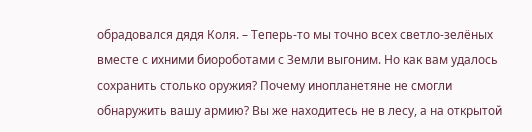обрадовался дядя Коля. – Теперь-то мы точно всех светло-зелёных вместе с ихними биороботами с Земли выгоним. Но как вам удалось сохранить столько оружия? Почему инопланетяне не смогли обнаружить вашу армию? Вы же находитесь не в лесу, а на открытой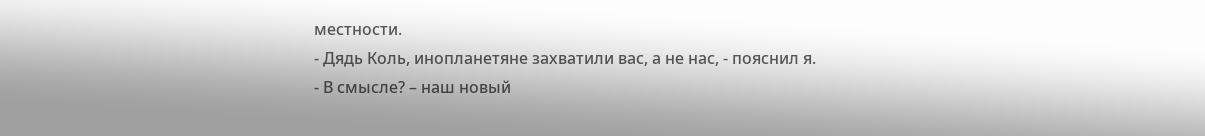местности.
- Дядь Коль, инопланетяне захватили вас, а не нас, - пояснил я.
- В смысле? – наш новый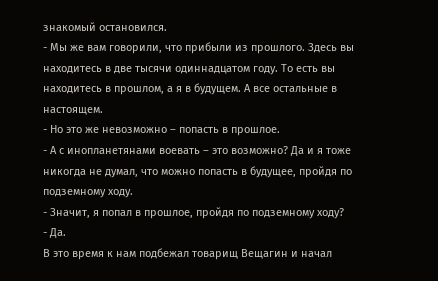знакомый остановился.
- Мы же вам говорили, что прибыли из прошлого. Здесь вы находитесь в две тысячи одиннадцатом году. То есть вы находитесь в прошлом, а я в будущем. А все остальные в настоящем.
- Но это же невозможно – попасть в прошлое.
- А с инопланетянами воевать – это возможно? Да и я тоже никогда не думал, что можно попасть в будущее, пройдя по подземному ходу.
- Значит, я попал в прошлое, пройдя по подземному ходу?
- Да.
В это время к нам подбежал товарищ Вещагин и начал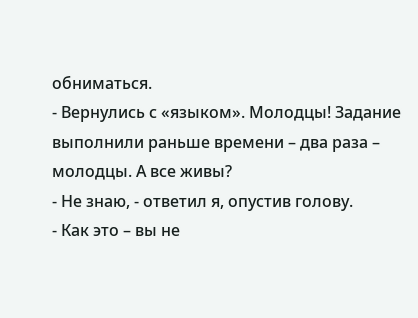обниматься.
- Вернулись с «языком». Молодцы! Задание выполнили раньше времени – два раза – молодцы. А все живы?
- Не знаю, - ответил я, опустив голову.
- Как это – вы не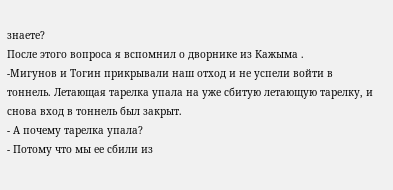знаете?
После этого вопроса я вспомнил о дворнике из Кажыма .
-Мигунов и Тогин прикрывали наш отход и не успели войти в тоннель. Летающая тарелка упала на уже сбитую летающую тарелку, и снова вход в тоннель был закрыт.
- А почему тарелка упала?
- Потому что мы ее сбили из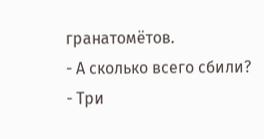гранатомётов.
- А сколько всего сбили?
- Три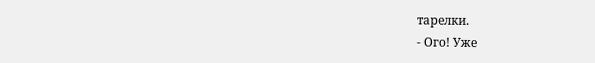тарелки.
- Ого! Уже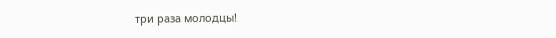три раза молодцы!